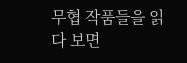무협 작품들을 읽다 보면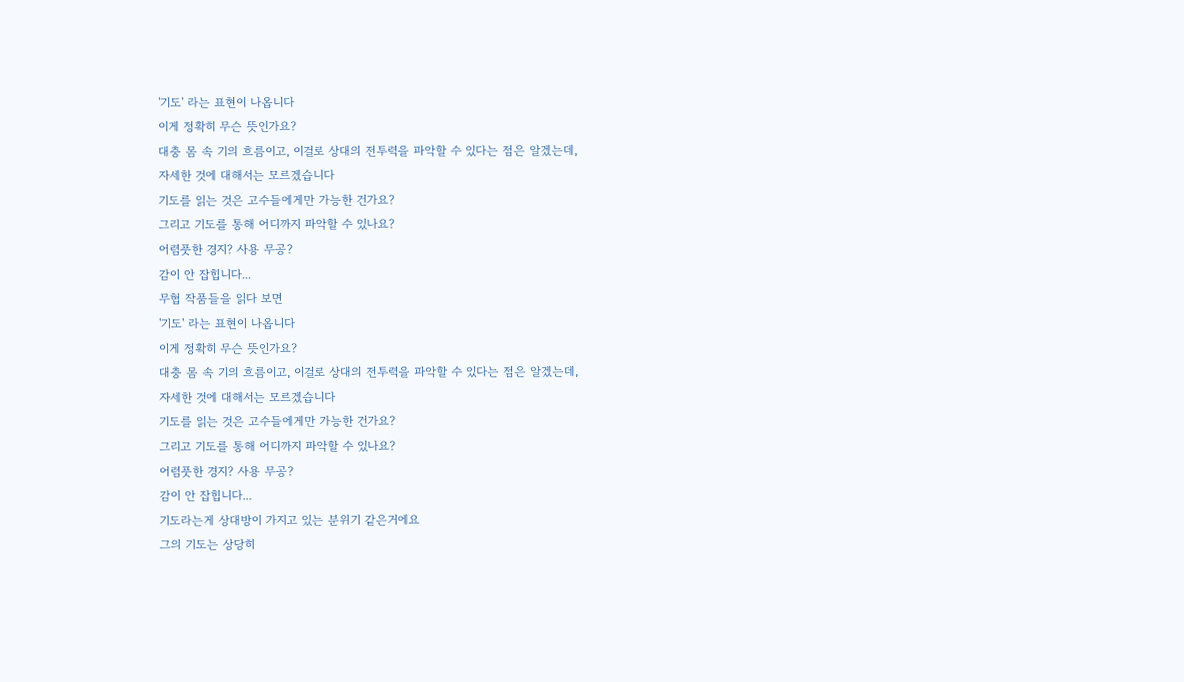'기도' 라는 표현이 나옵니다
이게 정확히 무슨 뜻인가요?
대충 몸 속 기의 흐름이고, 이걸로 상대의 전투력을 파악할 수 있다는 점은 알겠는데,
자세한 것에 대해서는 모르겠습니다
기도를 읽는 것은 고수들에게만 가능한 건가요?
그리고 기도를 통해 어디까지 파악할 수 있나요?
어렴풋한 경지? 사용 무공?
감이 안 잡힙니다...
무협 작품들을 읽다 보면
'기도' 라는 표현이 나옵니다
이게 정확히 무슨 뜻인가요?
대충 몸 속 기의 흐름이고, 이걸로 상대의 전투력을 파악할 수 있다는 점은 알겠는데,
자세한 것에 대해서는 모르겠습니다
기도를 읽는 것은 고수들에게만 가능한 건가요?
그리고 기도를 통해 어디까지 파악할 수 있나요?
어렴풋한 경지? 사용 무공?
감이 안 잡힙니다...
기도라는게 상대방이 가지고 있는 분위기 같은거에요
그의 기도는 상당히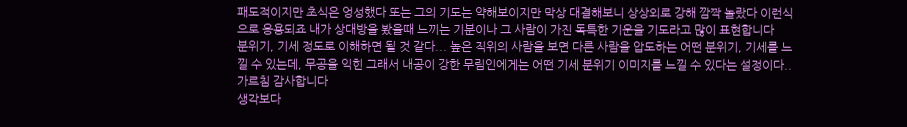패도적이지만 초식은 엉성했다 또는 그의 기도는 약해보이지만 막상 대결해보니 상상외로 강해 깜짝 놀랐다 이런식으로 응용되죠 내가 상대방을 봤을때 느끼는 기분이나 그 사람이 가진 독특한 기운을 기도라고 많이 표현합니다
분위기, 기세 정도로 이해하면 될 것 같다... 높은 직위의 사람을 보면 다른 사람을 압도하는 어떤 분위기, 기세를 느낄 수 있는데, 무공을 익힌 그래서 내공이 강한 무림인에게는 어떤 기세 분위기 이미지를 느낄 수 있다는 설정이다..
가르침 감사합니다
생각보다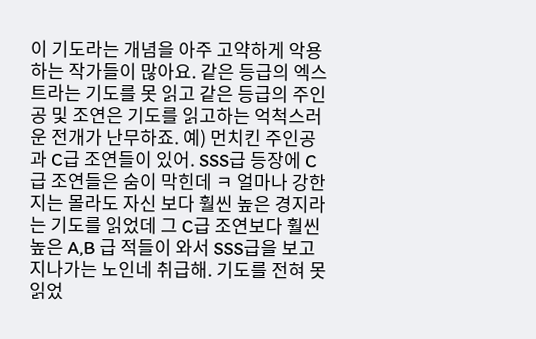이 기도라는 개념을 아주 고약하게 악용하는 작가들이 많아요. 같은 등급의 엑스트라는 기도를 못 읽고 같은 등급의 주인공 및 조연은 기도를 읽고하는 억척스러운 전개가 난무하죠. 예) 먼치킨 주인공과 C급 조연들이 있어. SSS급 등장에 C급 조연들은 숨이 막힌데 ㅋ 얼마나 강한지는 몰라도 자신 보다 훨씬 높은 경지라는 기도를 읽었데 그 C급 조연보다 훨씬 높은 A,B 급 적들이 와서 SSS급을 보고 지나가는 노인네 취급해. 기도를 전혀 못 읽었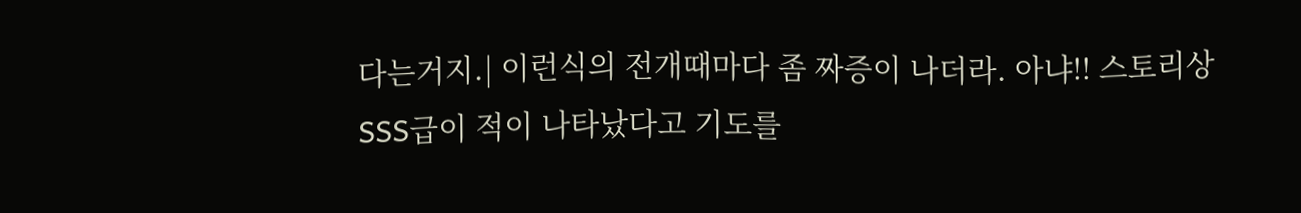다는거지.| 이런식의 전개때마다 좀 짜증이 나더라. 아냐!! 스토리상 SSS급이 적이 나타났다고 기도를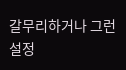갈무리하거나 그런 설정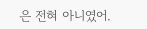은 전혀 아니였어.